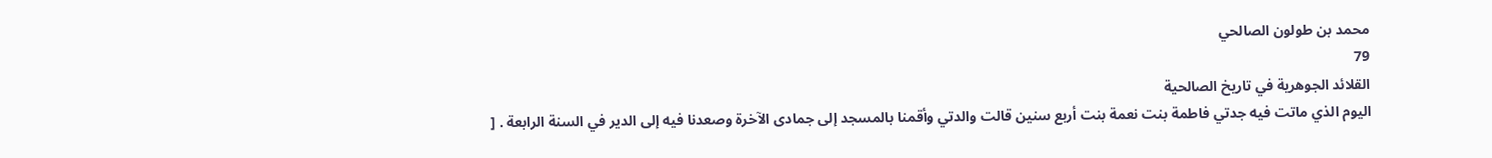محمد بن طولون الصالحي
79
القلائد الجوهرية في تاريخ الصالحية
اليوم الذي ماتت فيه جدتي فاطمة بنت نعمة بنت أربع سنين قالت والدتي وأقمنا بالمسجد إلى جمادى الآخرة وصعدنا فيه إلى الدير في السنة الرابعة . [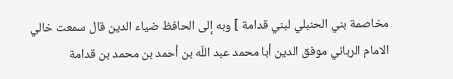مخاصمة بني الحنبلي لبني قدامة ] وبه إلى الحافظ ضياء الدين قال سمعت خالي الامام الرباني موفق الدين أبا محمد عبد اللّه بن أحمد بن محمد بن قدامة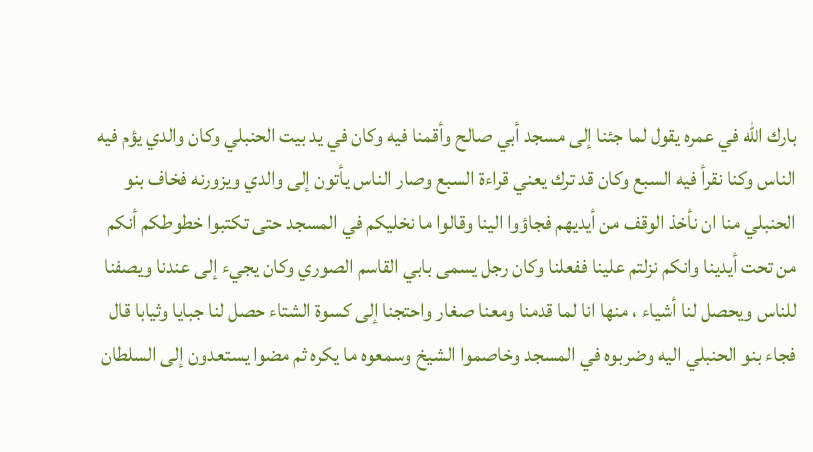بارك اللّه في عمره يقول لما جئنا إلى مسجد أبي صالح وأقمنا فيه وكان في يد بيت الحنبلي وكان والدي يؤم فيه الناس وكنا نقرأ فيه السبع وكان قد ترك يعني قراءة السبع وصار الناس يأتون إلى والدي ويزورنه فخاف بنو الحنبلي منا ان نأخذ الوقف من أيديهم فجاؤوا الينا وقالوا ما نخليكم في المسجد حتى تكتبوا خطوطكم أنكم من تحت أيدينا وانكم نزلتم علينا ففعلنا وكان رجل يسمى بابي القاسم الصوري وكان يجيء إلى عندنا ويصفنا للناس ويحصل لنا أشياء ، منها انا لما قدمنا ومعنا صغار واحتجنا إلى كسوة الشتاء حصل لنا جبايا وثيابا قال فجاء بنو الحنبلي اليه وضربوه في المسجد وخاصموا الشيخ وسمعوه ما يكره ثم مضوا يستعدون إلى السلطان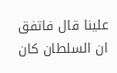علينا قال فاتفق ان السلطان كان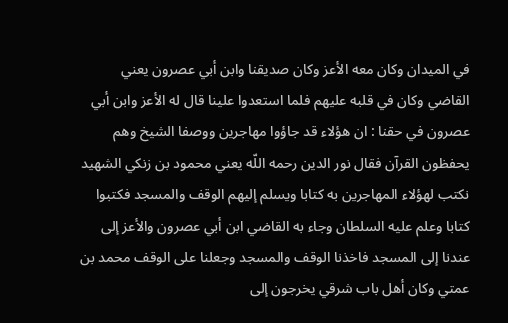في الميدان وكان معه الأعز وكان صديقنا وابن أبي عصرون يعني القاضي وكان في قلبه عليهم فلما استعدوا علينا قال له الأعز وابن أبي عصرون في حقنا : ان هؤلاء قد جاؤوا مهاجرين ووصفا الشيخ وهم يحفظون القرآن فقال نور الدين رحمه اللّه يعني محمود بن زنكي الشهيد نكتب لهؤلاء المهاجرين به كتابا ويسلم إليهم الوقف والمسجد فكتبوا كتابا وعلم عليه السلطان وجاء به القاضي ابن أبي عصرون والأعز إلى عندنا إلى المسجد فاخذنا الوقف والمسجد وجعلنا على الوقف محمد بن عمتي وكان أهل باب شرقي يخرجون إلى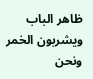ظاهر الباب ويشربون الخمر ونحن